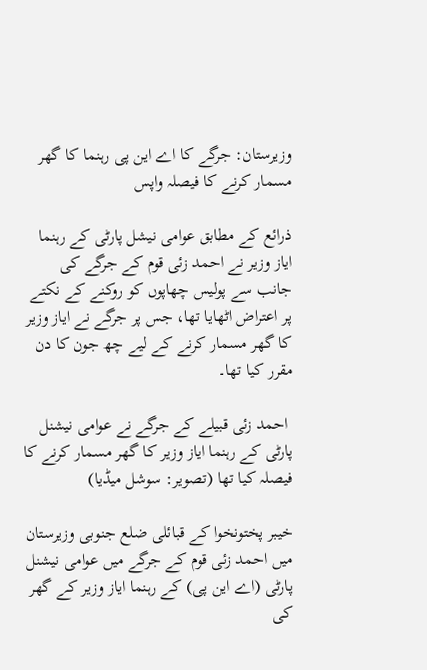وزیرستان: جرگے کا اے این پی رہنما کا گھر مسمار کرنے کا فیصلہ واپس

ذرائع کے مطابق عوامی نیشل پارٹی کے رہنما ایاز وزیر نے احمد زئی قوم کے جرگے کی جانب سے پولیس چھاپوں کو روکنے کے نکتے پر اعتراض اٹھایا تھا، جس پر جرگے نے ایاز وزیر کا گھر مسمار کرنے کے لیے چھ جون کا دن مقرر کیا تھا۔

 احمد زئی قبیلے کے جرگے نے عوامی نیشنل پارٹی کے رہنما ایاز وزیر کا گھر مسمار کرنے کا فیصلہ کیا تھا (تصویر: سوشل میڈیا)

خیبر پختونخوا کے قبائلی ضلع جنوبی وزیرستان میں احمد زئی قوم کے جرگے میں عوامی نیشنل پارٹی (اے این پی) کے رہنما ایاز وزیر کے گھر کی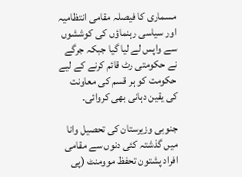مسماری کا فیصلہ مقامی انتظامیہ  اور سیاسی رہنماؤں کی کوششوں سے واپس لے لیا گیا جبکہ جرگے نے حکومتی رٹ قائم کرنے کے لیے حکومت کو ہر قسم کی معاونت کی یقین دہانی بھی کروائی۔

جنوبی وزیرستان کی تحصیل وانا میں گذشتہ کئی دنوں سے مقامی افراد پشتون تحفظ موومنٹ (پی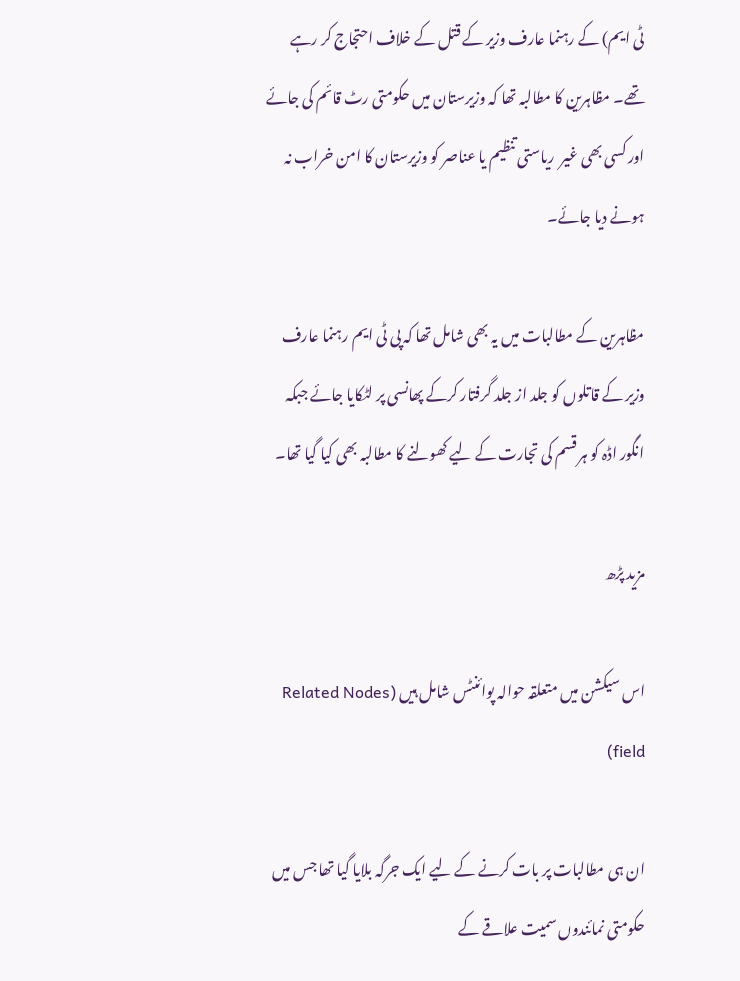ٹی ایم) کے رہنما عارف وزیر کے قتل کے خلاف احتجاج کر رہے تھے۔ مظاہرین کا مطالبہ تھا کہ وزیرستان میں حکومتی رٹ قائم کی جائے اور کسی بھی غیر  ریاستی تنظیم یا عناصر کو وزیرستان کا امن خراب نہ ہونے دیا جائے۔

مظاہرین کے مطالبات میں یہ بھی شامل تھا کہ پی ٹی ایم رہنما عارف وزیر کے قاتلوں کو جلد از جلد گرفتار کرکے پھانسی پر لٹکایا جائے جبکہ انگور اڈہ کو ہر قسم کی تجارت کے لیے کھولنے کا مطالبہ بھی کیا گیا تھا۔

مزید پڑھ

اس سیکشن میں متعلقہ حوالہ پوائنٹس شامل ہیں (Related Nodes field)

ان ہی مطالبات پر بات کرنے کے لیے ایک جرگہ بلایا گیا تھا جس میں حکومتی نمائندوں سمیت علاقے کے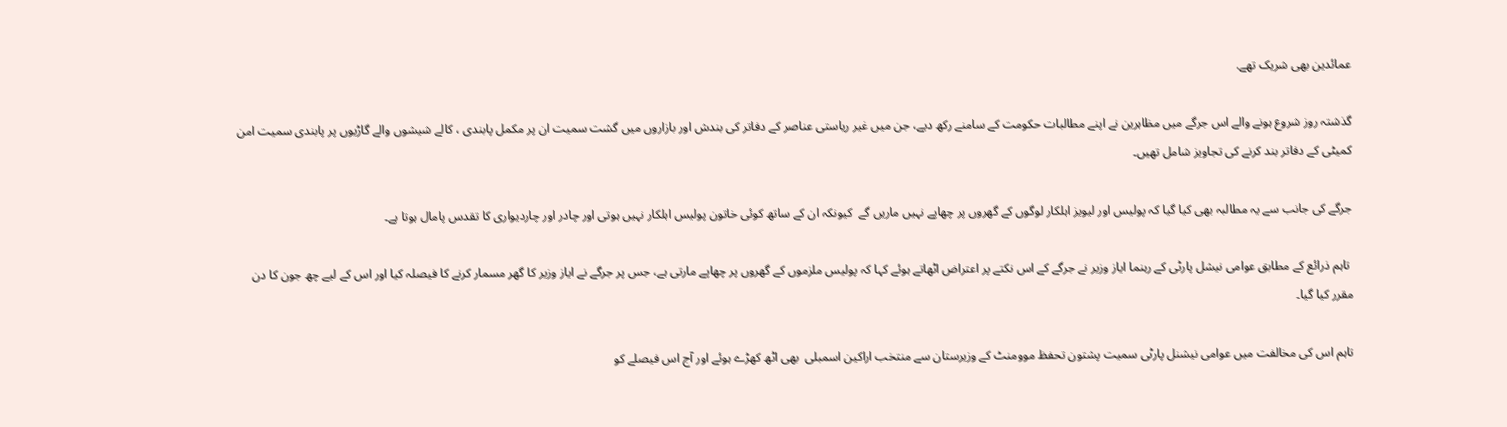عمائدین بھی شریک تھے.

گذشتہ روز شروع ہونے والے اس جرگے میں مظاہرین نے اپنے مطالبات حکومت کے سامنے رکھ دیے، جن میں غیر ریاستی عناصر کے دفاتر کی بندش اور بازاروں میں گشت سمیت ان پر مکمل پابندی ، کالے شیشوں والے گاڑیوں پر پابندی سمیت امن کمیٹی کے دفاتر بند کرنے کی تجاویز شامل تھیں۔

جرگے کی جانب سے یہ مطالبہ بھی کیا گیا کہ پولیس اور لیویز اہلکار لوگوں کے گھروں پر چھاپے نہیں ماریں گے  کیونکہ ان کے ساتھ کوئی خاتون پولیس اہلکار نہیں ہوتی اور چادر اور چاردیواری کا تقدس پامال ہوتا ہے۔

 تاہم ذرائع کے مطابق عوامی نیشل پارٹی کے رہنما ایاز وزیر نے جرگے کے اس نکتے پر اعتراض اٹھاتے ہوئے کہا کہ پولیس ملزموں کے گھروں پر چھاپے مارتی ہے، جس پر جرگے نے ایاز وزیر کا گھر مسمار کرنے کا فیصلہ کیا اور اس کے لیے چھ جون کا دن مقرر کیا گیا۔

تاہم اس کی مخالفت میں عوامی نیشنل پارٹی سمیت پشتون تحفظ موومنٹ کے وزیرستان سے منتخب اراکین اسمبلی  بھی اٹھ کھڑے ہوئے اور آج اس فیصلے کو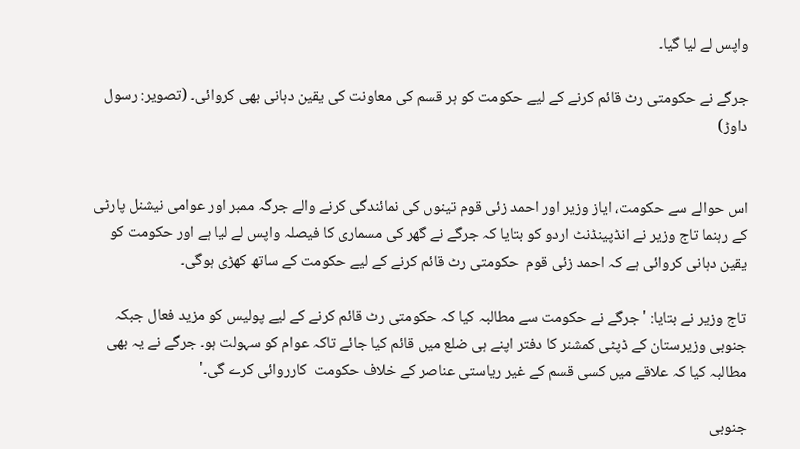واپس لے لیا گیا۔

جرگے نے حکومتی رٹ قائم کرنے کے لیے حکومت کو ہر قسم کی معاونت کی یقین دہانی بھی کروائی۔ (تصویر: رسول داوڑ)


اس حوالے سے حکومت، ایاز وزیر اور احمد زئی قوم تینوں کی نمائندگی کرنے والے جرگہ ممبر اور عوامی نیشنل پارٹی کے رہنما تاج وزیر نے انڈپینڈنٹ اردو کو بتایا کہ جرگے نے گھر کی مسماری کا فیصلہ واپس لے لیا ہے اور حکومت کو یقین دہانی کروائی ہے کہ احمد زئی قوم  حکومتی رٹ قائم کرنے کے لیے حکومت کے ساتھ کھڑی ہوگی۔

تاج وزیر نے بتایا: 'جرگے نے حکومت سے مطالبہ کیا کہ حکومتی رٹ قائم کرنے کے لیے پولیس کو مزید فعال جبکہ جنوبی وزیرستان کے ڈپٹی کمشنر کا دفتر اپنے ہی ضلع میں قائم کیا جائے تاکہ عوام کو سہولت ہو۔ جرگے نے یہ بھی مطالبہ کیا کہ علاقے میں کسی قسم کے غیر ریاستی عناصر کے خلاف حکومت  کارروائی کرے گی۔'

جنوبی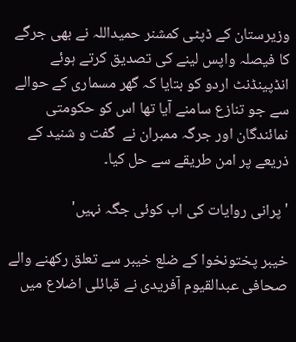وزیرستان کے ڈپٹی کمشنر حمیداللہ نے بھی جرگے کا فیصلہ واپس لینے کی تصدیق کرتے ہوئے انڈپینڈنٹ اردو کو بتایا کہ گھر مسماری کے حوالے سے جو تنازع سامنے آیا تھا اس کو حکومتی نمائندگان اور جرگہ ممبران نے  گفت و شنید کے ذریعے پر امن طریقے سے حل کیا۔

'پرانی روایات کی اب کوئی جگہ نہیں'

خیبر پختونخوا کے ضلع خیبر سے تعلق رکھنے والے صحافی عبدالقیوم آفریدی نے قبائلی اضلاع میں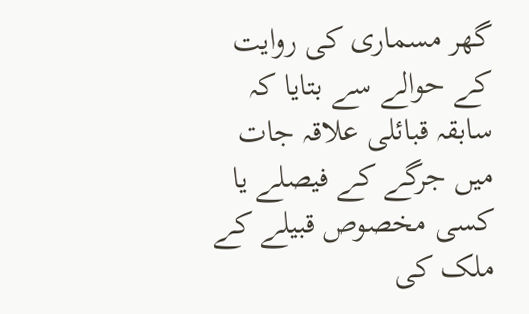گھر مسماری کی روایت کے حوالے سے بتایا کہ سابقہ قبائلی علاقہ جات میں جرگے کے فیصلے یا کسی مخصوص قبیلے کے ملک کی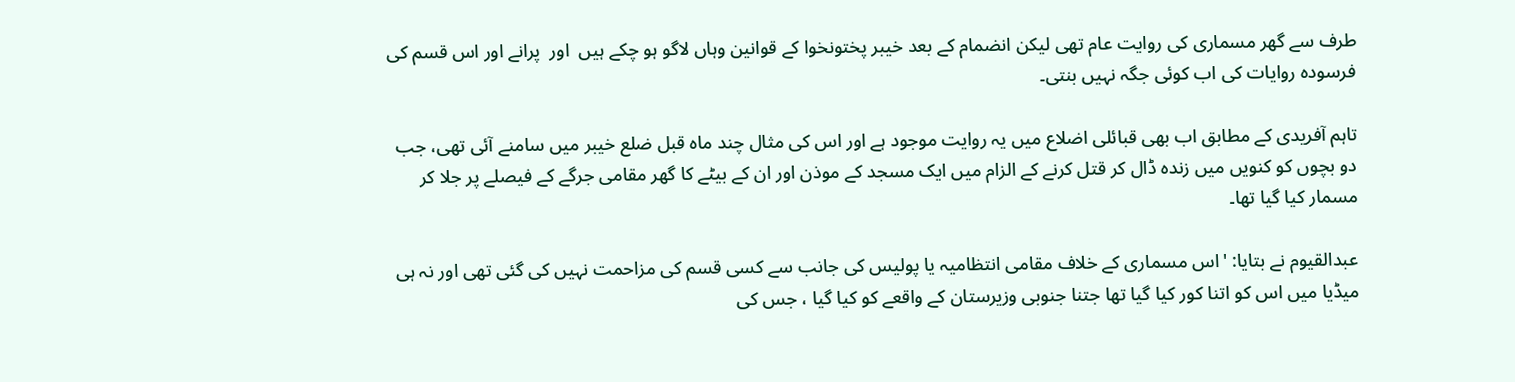طرف سے گھر مسماری کی روایت عام تھی لیکن انضمام کے بعد خیبر پختونخوا کے قوانین وہاں لاگو ہو چکے ہیں  اور  پرانے اور اس قسم کی فرسودہ روایات کی اب کوئی جگہ نہیں بنتی۔

تاہم آفریدی کے مطابق اب بھی قبائلی اضلاع میں یہ روایت موجود ہے اور اس کی مثال چند ماہ قبل ضلع خیبر میں سامنے آئی تھی، جب دو بچوں کو کنویں میں زندہ ڈال کر قتل کرنے کے الزام میں ایک مسجد کے موذن اور ان کے بیٹے کا گھر مقامی جرگے کے فیصلے پر جلا کر مسمار کیا گیا تھا۔

عبدالقیوم نے بتایا: 'اس مسماری کے خلاف مقامی انتظامیہ یا پولیس کی جانب سے کسی قسم کی مزاحمت نہیں کی گئی تھی اور نہ ہی میڈیا میں اس کو اتنا کور کیا گیا تھا جتنا جنوبی وزیرستان کے واقعے کو کیا گیا ، جس کی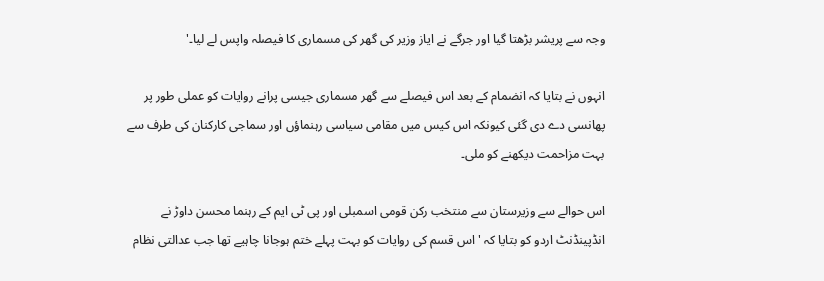وجہ سے پریشر بڑھتا گیا اور جرگے نے ایاز وزیر کی گھر کی مسماری کا فیصلہ واپس لے لیا۔'

انہوں نے بتایا کہ انضمام کے بعد اس فیصلے سے گھر مسماری جیسی پرانے روایات کو عملی طور پر پھانسی دے دی گئی کیونکہ اس کیس میں مقامی سیاسی رہنماؤں اور سماجی کارکنان کی طرف سے بہت مزاحمت دیکھنے کو ملی۔

اس حوالے سے وزیرستان سے منتخب رکن قومی اسمبلی اور پی ٹی ایم کے رہنما محسن داوڑ نے انڈپینڈنٹ اردو کو بتایا کہ 'اس قسم کی روایات کو بہت پہلے ختم ہوجانا چاہیے تھا جب عدالتی نظام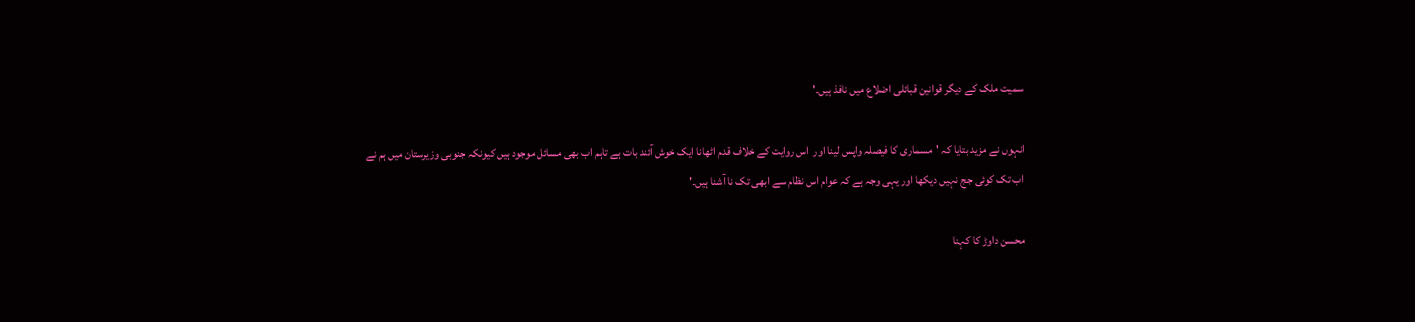سمیت ملک کے دیگر قوانین قبائلی اضلاع میں نافذ ہیں۔'

انہوں نے مزید بتایا کہ 'مسماری کا فیصلہ واپس لینا اور  اس روایت کے خلاف قدم اٹھانا ایک خوش آئند بات ہے تاہم اب بھی مسائل موجود ہیں کیونکہ جنوبی وزیرستان میں ہم نے اب تک کوئی جج نہیں دیکھا اور یہی وجہ ہے کہ عوام اس نظام سے ابھی تک نا آشنا ہیں۔'

محسن داوڑ کا کہنا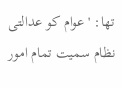تھا: 'عوام کو عدالتی نظام سمیت تمام امور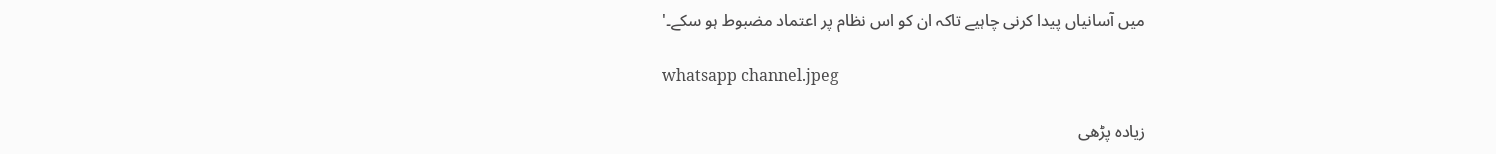میں آسانیاں پیدا کرنی چاہیے تاکہ ان کو اس نظام پر اعتماد مضبوط ہو سکے۔'

whatsapp channel.jpeg

زیادہ پڑھی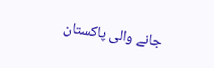جانے والی پاکستان